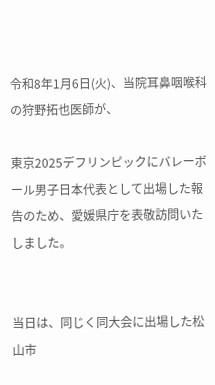令和8年1月6日(火)、当院耳鼻咽喉科の狩野拓也医師が、

東京2025デフリンピックにバレーボール男子日本代表として出場した報告のため、愛媛県庁を表敬訪問いたしました。


当日は、同じく同大会に出場した松山市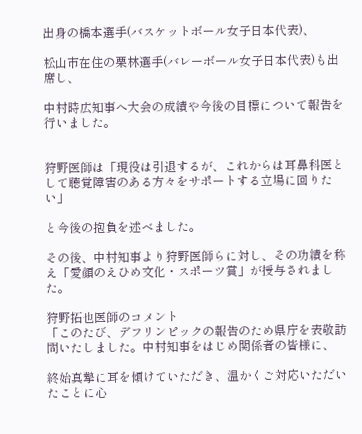出身の橋本選手(バスケットボール女子日本代表)、

松山市在住の栗林選手(バレーボール女子日本代表)も出席し、

中村時広知事へ大会の成績や今後の目標について報告を行いました。


狩野医師は「現役は引退するが、これからは耳鼻科医として聴覚障害のある方々をサポートする立場に回りたい」

と今後の抱負を述べました。

その後、中村知事より狩野医師らに対し、その功績を称え「愛顔のえひめ文化・スポーツ賞」が授与されました。

狩野拓也医師のコメント
「このたび、デフリンピックの報告のため県庁を表敬訪問いたしました。中村知事をはじめ関係者の皆様に、

終始真摯に耳を傾けていただき、温かくご対応いただいたことに心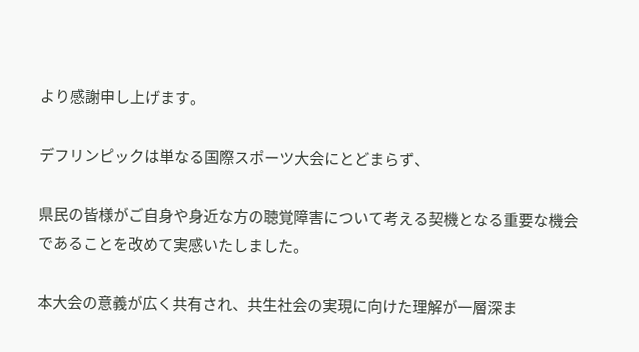より感謝申し上げます。

デフリンピックは単なる国際スポーツ大会にとどまらず、

県民の皆様がご自身や身近な方の聴覚障害について考える契機となる重要な機会であることを改めて実感いたしました。

本大会の意義が広く共有され、共生社会の実現に向けた理解が一層深ま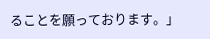ることを願っております。」